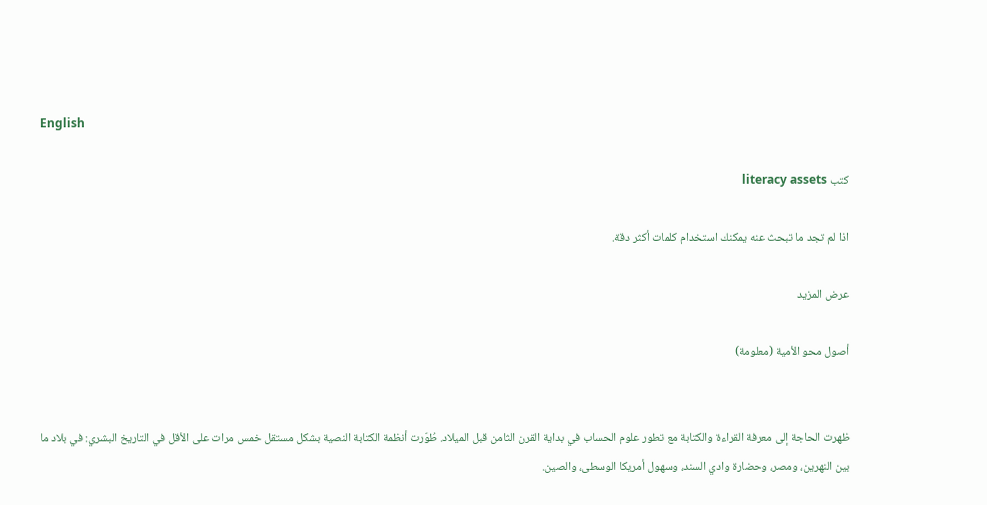English

كتب literacy assets

اذا لم تجد ما تبحث عنه يمكنك استخدام كلمات أكثر دقة.

عرض المزيد

أصول محو الأمية (معلومة)


ظهرت الحاجة إلى معرفة القراءة والكتابة مع تطور علوم الحساب في بداية القرن الثامن قبل الميلاد. طُوّرت أنظمة الكتابة النصية بشكل مستقل خمس مرات على الأقل في التاريخ البشري: في بلاد ما بين النهرين، ومصر، وحضارة وادي السند، وسهول أمريكا الوسطى، والصين.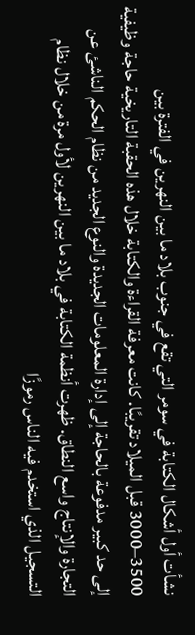نشأت أول أشكال الكتابة في سومر التي تقع في جنوب بلاد ما بين النهرين في الفترة بين 3500–3000 قبل الميلاد تقريبًا. كانت معرفة القراءة والكتابة خلال هذه الحقبة التاريخية حاجة وظيفية إلى حد كبير مدفوعة بالحاجة إلى إدارة المعلومات الجديدة والنوع الجديد من نظام الحكم الناشئ عن التجارة والإنتاج واسع النطاق. ظهرت أنظمة الكتابة في بلاد ما بين النهرين لأول مرة من خلال نظام التسجيل الذي استخدم فيه الناس رموزًا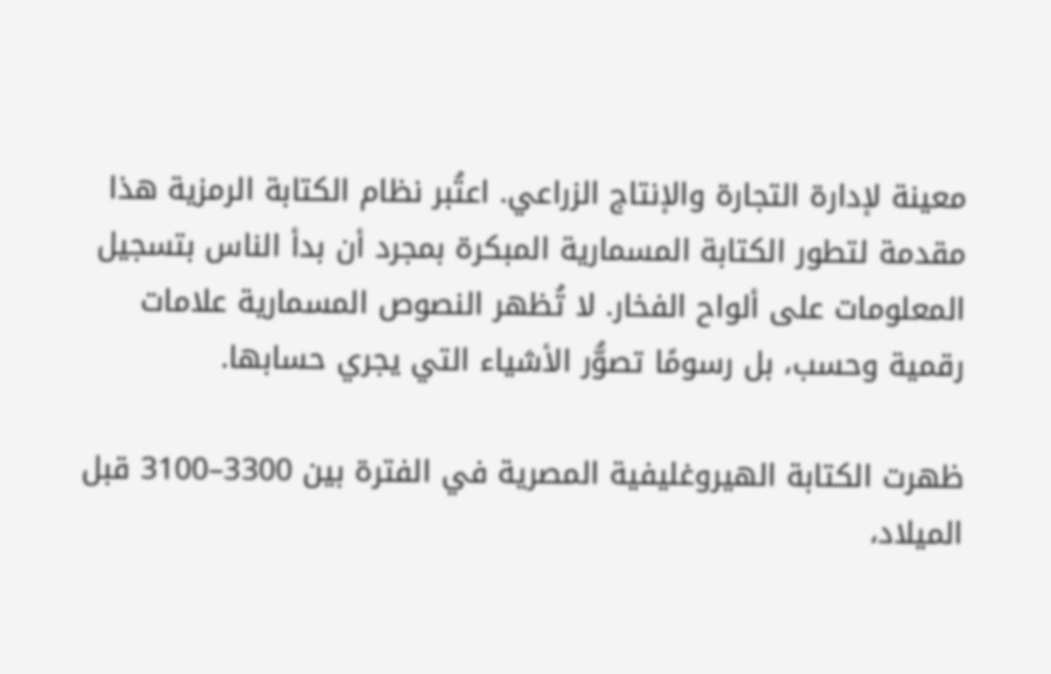معينة لإدارة التجارة والإنتاج الزراعي. اعتُبر نظام الكتابة الرمزية هذا مقدمة لتطور الكتابة المسمارية المبكرة بمجرد أن بدأ الناس بتسجيل المعلومات على ألواح الفخار. لا تُظهر النصوص المسمارية علامات رقمية وحسب، بل رسومًا تصوُّر الأشياء التي يجري حسابها.

ظهرت الكتابة الهيروغليفية المصرية في الفترة بين 3300–3100 قبل الميلاد،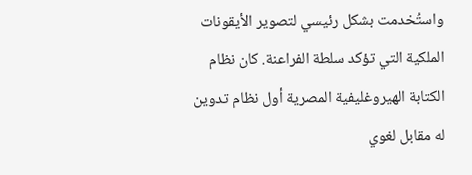واستُخدمت بشكل رئيسي لتصوير الأيقونات الملكية التي تؤكد سلطة الفراعنة. كان نظام الكتابة الهيروغليفية المصرية أول نظام تدوين له مقابل لغوي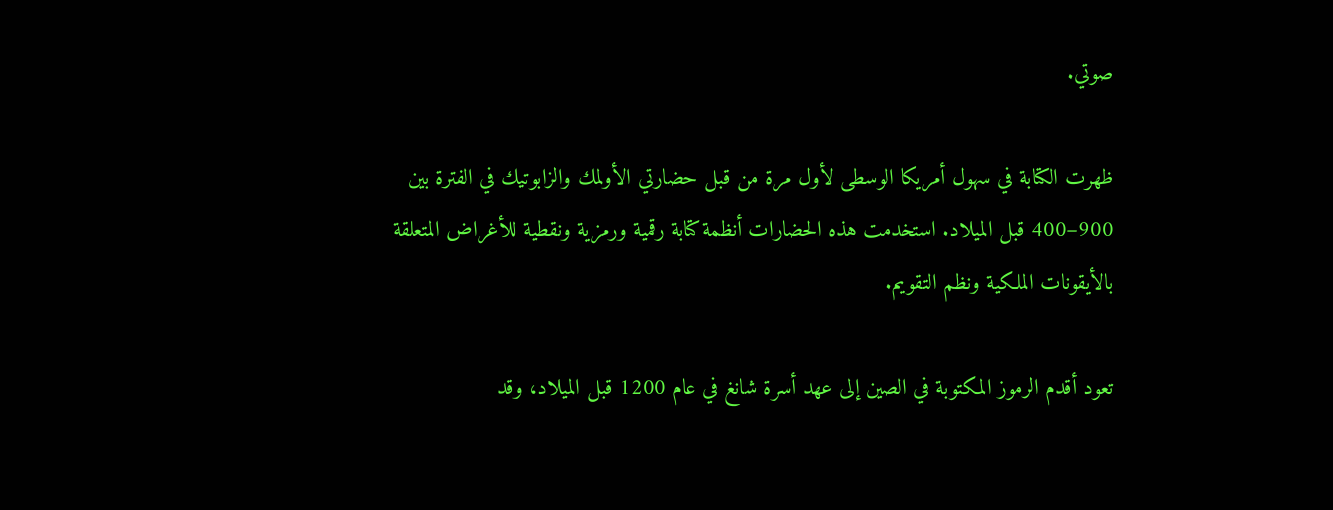صوتي.

ظهرت الكتابة في سهول أمريكا الوسطى لأول مرة من قبل حضارتي الأولمك والزابوتيك في الفترة بين 900–400 قبل الميلاد. استخدمت هذه الحضارات أنظمة كتابة رقمية ورمزية ونقطية للأغراض المتعلقة بالأيقونات الملكية ونظم التقويم.

تعود أقدم الرموز المكتوبة في الصين إلى عهد أسرة شانغ في عام 1200 قبل الميلاد، وقد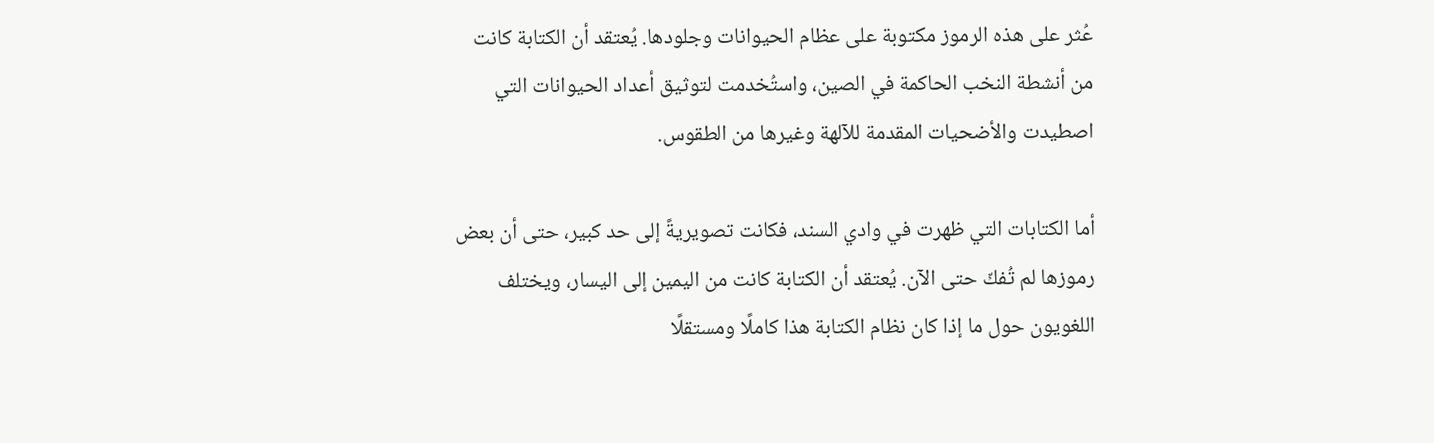عُثر على هذه الرموز مكتوبة على عظام الحيوانات وجلودها. يُعتقد أن الكتابة كانت من أنشطة النخب الحاكمة في الصين، واستُخدمت لتوثيق أعداد الحيوانات التي اصطيدت والأضحيات المقدمة للآلهة وغيرها من الطقوس.

أما الكتابات التي ظهرت في وادي السند، فكانت تصويريةً إلى حد كبير، حتى أن بعض رموزها لم تُفكّ حتى الآن. يُعتقد أن الكتابة كانت من اليمين إلى اليسار، ويختلف اللغويون حول ما إذا كان نظام الكتابة هذا كاملًا ومستقلًا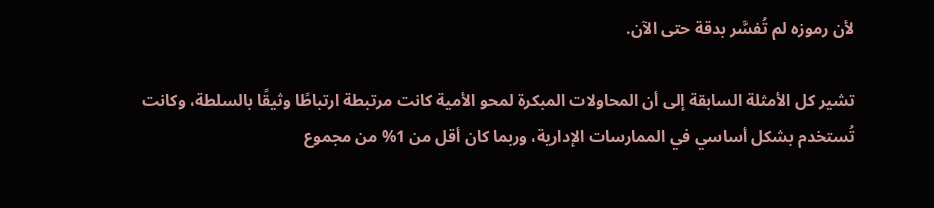لأن رموزه لم تُفسَّر بدقة حتى الآن.

تشير كل الأمثلة السابقة إلى أن المحاولات المبكرة لمحو الأمية كانت مرتبطة ارتباطًا وثيقًا بالسلطة، وكانت تُستخدم بشكل أساسي في الممارسات الإدارية، وربما كان أقل من 1% من مجموع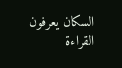السكان يعرفون القراءة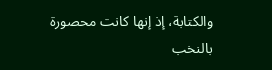والكتابة، إذ إنها كانت محصورة بالنخب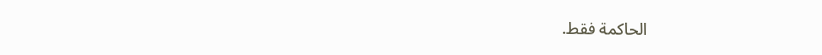الحاكمة فقط.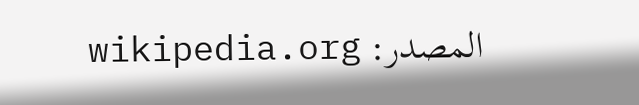المصدر: wikipedia.org